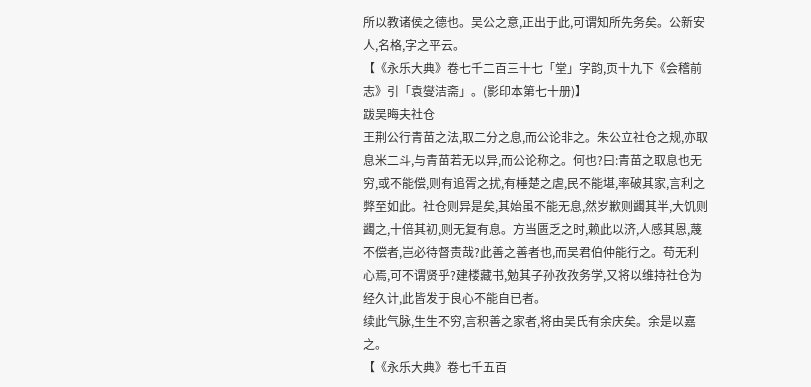所以教诸侯之德也。吴公之意,正出于此,可谓知所先务矣。公新安人,名格,字之平云。
【《永乐大典》卷七千二百三十七「堂」字韵,页十九下《会稽前志》引「袁燮洁斋」。(影印本第七十册)】
跋吴晦夫社仓
王荆公行青苗之法,取二分之息,而公论非之。朱公立社仓之规,亦取息米二斗,与青苗若无以异,而公论称之。何也?曰:青苗之取息也无穷,或不能偿,则有追胥之扰,有棰楚之虐,民不能堪,率破其家,言利之弊至如此。社仓则异是矣,其始虽不能无息,然岁歉则蠲其半,大饥则蠲之,十倍其初,则无复有息。方当匮乏之时,赖此以济,人感其恩,蔑不偿者,岂必待督责哉?此善之善者也,而吴君伯仲能行之。苟无利心焉,可不谓贤乎?建楼藏书,勉其子孙孜孜务学,又将以维持社仓为经久计,此皆发于良心不能自已者。
续此气脉,生生不穷,言积善之家者,将由吴氏有余庆矣。余是以嘉之。
【《永乐大典》卷七千五百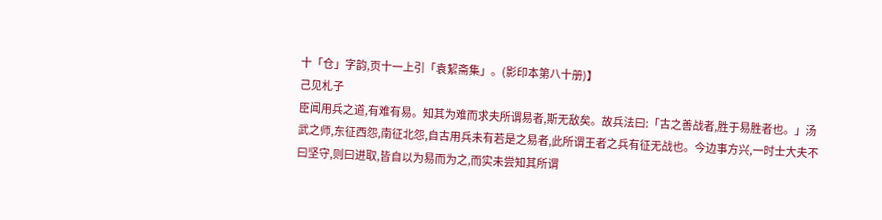十「仓」字韵,页十一上引「袁絜斋集」。(影印本第八十册)】
己见札子
臣闻用兵之道,有难有易。知其为难而求夫所谓易者,斯无敌矣。故兵法曰:「古之善战者,胜于易胜者也。」汤武之师,东征西怨,南征北怨,自古用兵未有若是之易者,此所谓王者之兵有征无战也。今边事方兴,一时士大夫不曰坚守,则曰进取,皆自以为易而为之,而实未尝知其所谓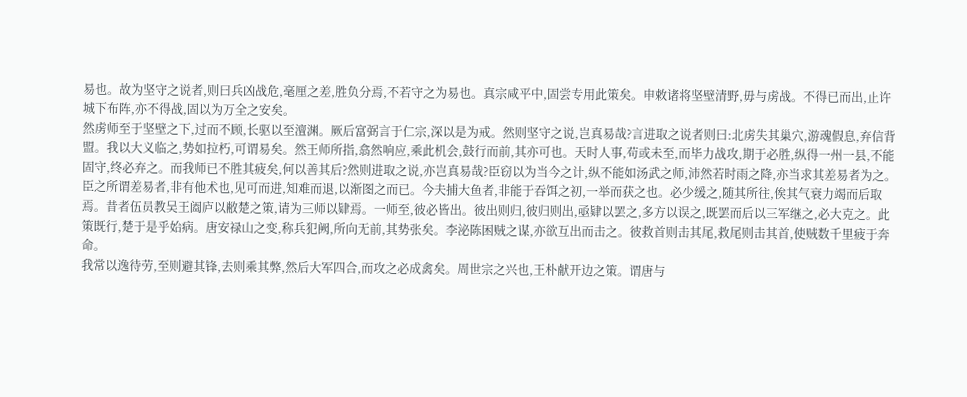易也。故为坚守之说者,则曰兵凶战危,毫厘之差,胜负分焉,不若守之为易也。真宗咸平中,固尝专用此策矣。申敕诸将坚壁清野,毋与虏战。不得已而出,止许城下布阵,亦不得战,固以为万全之安矣。
然虏师至于坚壁之下,过而不顾,长驱以至澶渊。厥后富弼言于仁宗,深以是为戒。然则坚守之说,岂真易哉?言进取之说者则曰:北虏失其巢穴,游魂假息,弃信背盟。我以大义临之,势如拉朽,可谓易矣。然王师所指,翕然响应,乘此机会,鼓行而前,其亦可也。天时人事,苟或未至,而毕力战攻,期于必胜,纵得一州一县,不能固守,终必弃之。而我师已不胜其疲矣,何以善其后?然则进取之说,亦岂真易哉?臣窃以为当今之计,纵不能如汤武之师,沛然若时雨之降,亦当求其差易者为之。
臣之所谓差易者,非有他术也,见可而进,知难而退,以渐图之而已。今夫捕大鱼者,非能于吞饵之初,一举而获之也。必少缓之,随其所往,俟其气衰力竭而后取焉。昔者伍员教吴王阖庐以敝楚之策,请为三师以肄焉。一师至,彼必皆出。彼出则归,彼归则出,亟肄以罢之,多方以误之,既罢而后以三军继之,必大克之。此策既行,楚于是乎始病。唐安禄山之变,称兵犯阙,所向无前,其势张矣。李泌陈困贼之谋,亦欲互出而击之。彼救首则击其尾,救尾则击其首,使贼数千里疲于奔命。
我常以逸待劳,至则避其锋,去则乘其弊,然后大军四合,而攻之必成禽矣。周世宗之兴也,王朴献开边之策。谓唐与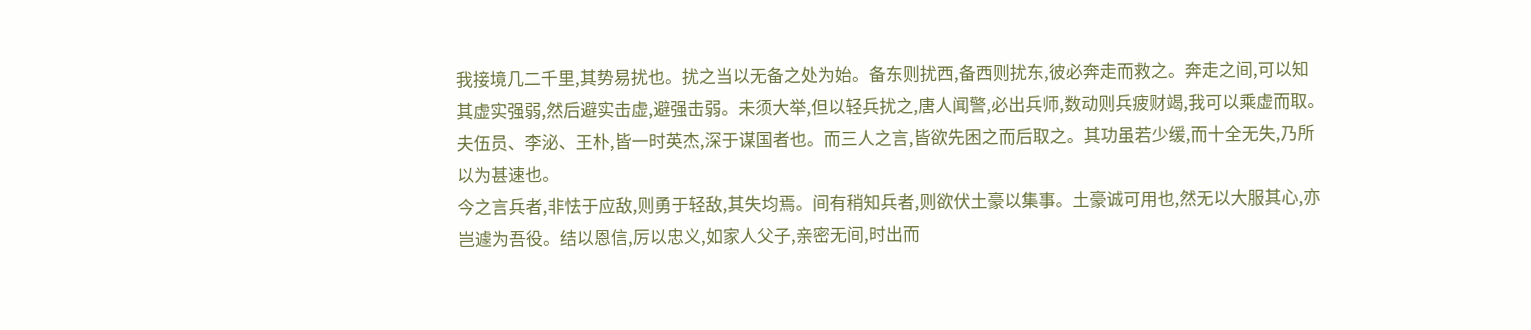我接境几二千里,其势易扰也。扰之当以无备之处为始。备东则扰西,备西则扰东,彼必奔走而救之。奔走之间,可以知其虚实强弱,然后避实击虚,避强击弱。未须大举,但以轻兵扰之,唐人闻警,必出兵师,数动则兵疲财竭,我可以乘虚而取。夫伍员、李泌、王朴,皆一时英杰,深于谋国者也。而三人之言,皆欲先困之而后取之。其功虽若少缓,而十全无失,乃所以为甚速也。
今之言兵者,非怯于应敌,则勇于轻敌,其失均焉。间有稍知兵者,则欲伏土豪以集事。土豪诚可用也,然无以大服其心,亦岂遽为吾役。结以恩信,厉以忠义,如家人父子,亲密无间,时出而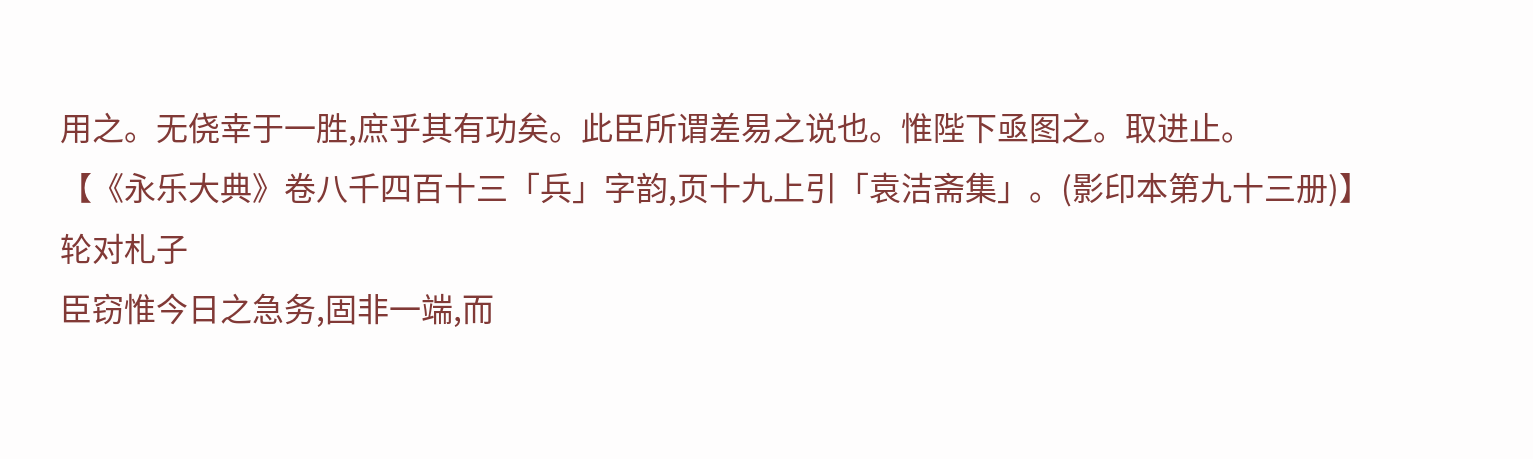用之。无侥幸于一胜,庶乎其有功矣。此臣所谓差易之说也。惟陛下亟图之。取进止。
【《永乐大典》卷八千四百十三「兵」字韵,页十九上引「袁洁斋集」。(影印本第九十三册)】
轮对札子
臣窃惟今日之急务,固非一端,而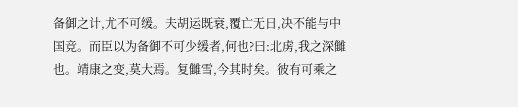备御之计,尤不可缓。夫胡运既衰,覆亡无日,决不能与中国竞。而臣以为备御不可少缓者,何也?曰:北虏,我之深雠也。靖康之变,莫大焉。复雠雪,今其时矣。彼有可乘之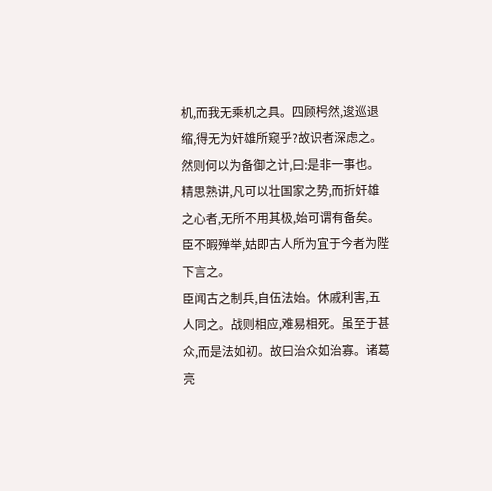机,而我无乘机之具。四顾枵然,逡巡退缩,得无为奸雄所窥乎?故识者深虑之。然则何以为备御之计,曰:是非一事也。精思熟讲,凡可以壮国家之势,而折奸雄之心者,无所不用其极,始可谓有备矣。臣不暇殚举,姑即古人所为宜于今者为陛下言之。
臣闻古之制兵,自伍法始。休戚利害,五人同之。战则相应,难易相死。虽至于甚众,而是法如初。故曰治众如治寡。诸葛亮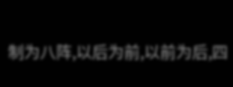制为八阵,以后为前,以前为后,四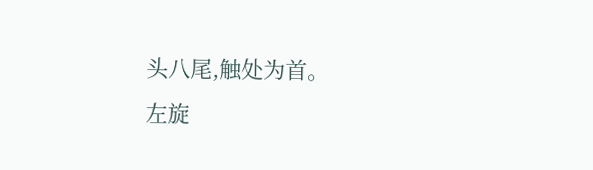头八尾,触处为首。
左旋